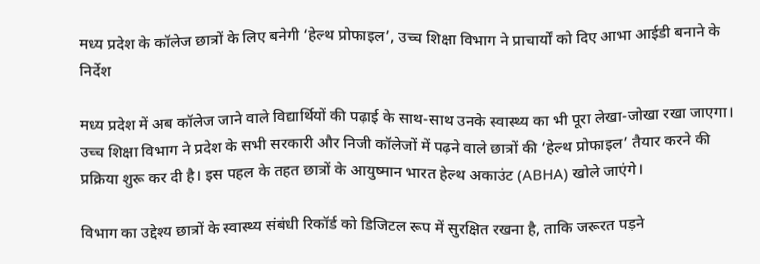मध्य प्रदेश के कॉलेज छात्रों के लिए बनेगी ‘हेल्थ प्रोफाइल’, उच्च शिक्षा विभाग ने प्राचार्यों को दिए आभा आईडी बनाने के निर्देश

मध्य प्रदेश में अब कॉलेज जाने वाले विद्यार्थियों की पढ़ाई के साथ-साथ उनके स्वास्थ्य का भी पूरा लेखा-जोखा रखा जाएगा। उच्च शिक्षा विभाग ने प्रदेश के सभी सरकारी और निजी कॉलेजों में पढ़ने वाले छात्रों की ‘हेल्थ प्रोफाइल’ तैयार करने की प्रक्रिया शुरू कर दी है। इस पहल के तहत छात्रों के आयुष्मान भारत हेल्थ अकाउंट (ABHA) खोले जाएंगे।

विभाग का उद्देश्य छात्रों के स्वास्थ्य संबंधी रिकॉर्ड को डिजिटल रूप में सुरक्षित रखना है, ताकि जरूरत पड़ने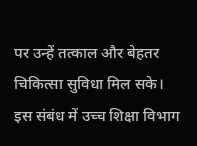पर उन्हें तत्काल और बेहतर चिकित्सा सुविधा मिल सके। इस संबंध में उच्च शिक्षा विभाग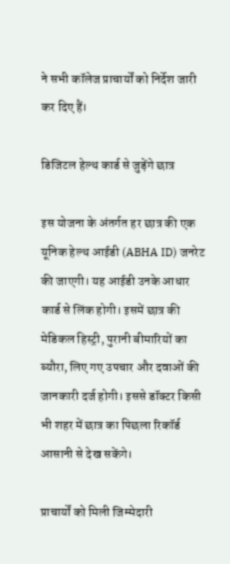ने सभी कॉलेज प्राचार्यों को निर्देश जारी कर दिए हैं।

डिजिटल हेल्थ कार्ड से जुड़ेंगे छात्र

इस योजना के अंतर्गत हर छात्र की एक यूनिक हेल्थ आईडी (ABHA ID) जनरेट की जाएगी। यह आईडी उनके आधार कार्ड से लिंक होगी। इसमें छात्र की मेडिकल हिस्ट्री, पुरानी बीमारियों का ब्यौरा, लिए गए उपचार और दवाओं की जानकारी दर्ज होगी। इससे डॉक्टर किसी भी शहर में छात्र का पिछला रिकॉर्ड आसानी से देख सकेंगे।

प्राचार्यों को मिली जिम्मेदारी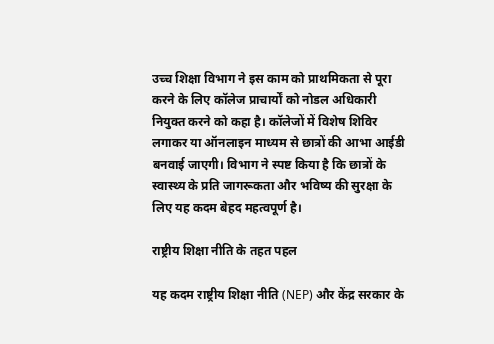उच्च शिक्षा विभाग ने इस काम को प्राथमिकता से पूरा करने के लिए कॉलेज प्राचार्यों को नोडल अधिकारी नियुक्त करने को कहा है। कॉलेजों में विशेष शिविर लगाकर या ऑनलाइन माध्यम से छात्रों की आभा आईडी बनवाई जाएगी। विभाग ने स्पष्ट किया है कि छात्रों के स्वास्थ्य के प्रति जागरूकता और भविष्य की सुरक्षा के लिए यह कदम बेहद महत्वपूर्ण है।

राष्ट्रीय शिक्षा नीति के तहत पहल

यह कदम राष्ट्रीय शिक्षा नीति (NEP) और केंद्र सरकार के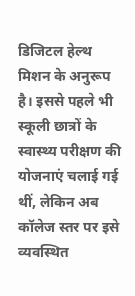डिजिटल हेल्थ मिशन के अनुरूप है। इससे पहले भी स्कूली छात्रों के स्वास्थ्य परीक्षण की योजनाएं चलाई गई थीं, लेकिन अब कॉलेज स्तर पर इसे व्यवस्थित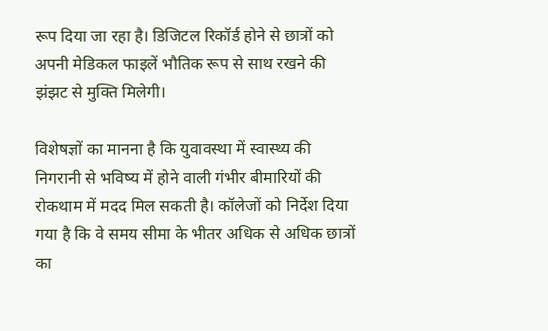रूप दिया जा रहा है। डिजिटल रिकॉर्ड होने से छात्रों को अपनी मेडिकल फाइलें भौतिक रूप से साथ रखने की झंझट से मुक्ति मिलेगी।

विशेषज्ञों का मानना है कि युवावस्था में स्वास्थ्य की निगरानी से भविष्य में होने वाली गंभीर बीमारियों की रोकथाम में मदद मिल सकती है। कॉलेजों को निर्देश दिया गया है कि वे समय सीमा के भीतर अधिक से अधिक छात्रों का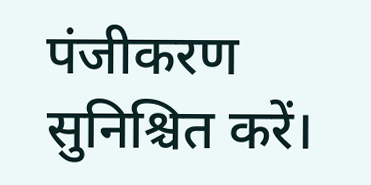पंजीकरण सुनिश्चित करें।